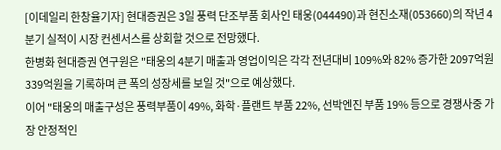[이데일리 한창율기자] 현대증권은 3일 풍력 단조부품 회사인 태웅(044490)과 현진소재(053660)의 작년 4분기 실적이 시장 컨센서스를 상회할 것으로 전망했다.
한병화 현대증권 연구원은 "태웅의 4분기 매출과 영업이익은 각각 전년대비 109%와 82% 증가한 2097억원 339억원을 기록하며 큰 폭의 성장세를 보일 것"으로 예상했다.
이어 "태웅의 매출구성은 풍력부품이 49%, 화학·플랜트 부품 22%, 선박엔진 부품 19% 등으로 경쟁사중 가장 안정적인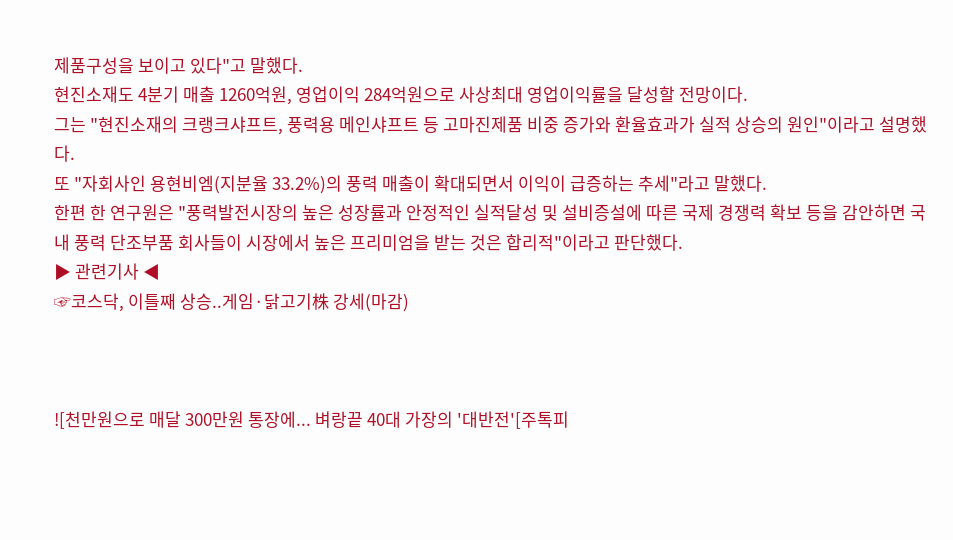제품구성을 보이고 있다"고 말했다.
현진소재도 4분기 매출 1260억원, 영업이익 284억원으로 사상최대 영업이익률을 달성할 전망이다.
그는 "현진소재의 크랭크샤프트, 풍력용 메인샤프트 등 고마진제품 비중 증가와 환율효과가 실적 상승의 원인"이라고 설명했다.
또 "자회사인 용현비엠(지분율 33.2%)의 풍력 매출이 확대되면서 이익이 급증하는 추세"라고 말했다.
한편 한 연구원은 "풍력발전시장의 높은 성장률과 안정적인 실적달성 및 설비증설에 따른 국제 경쟁력 확보 등을 감안하면 국내 풍력 단조부품 회사들이 시장에서 높은 프리미엄을 받는 것은 합리적"이라고 판단했다.
▶ 관련기사 ◀
☞코스닥, 이틀째 상승..게임·닭고기株 강세(마감)



![천만원으로 매달 300만원 통장에... 벼랑끝 40대 가장의 '대반전'[주톡피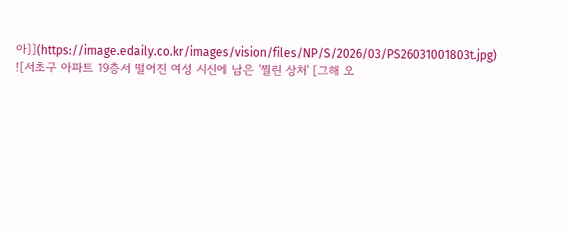아]](https://image.edaily.co.kr/images/vision/files/NP/S/2026/03/PS26031001803t.jpg)
![서초구 아파트 19층서 떨어진 여성 시신에 남은 '찔린 상처' [그해 오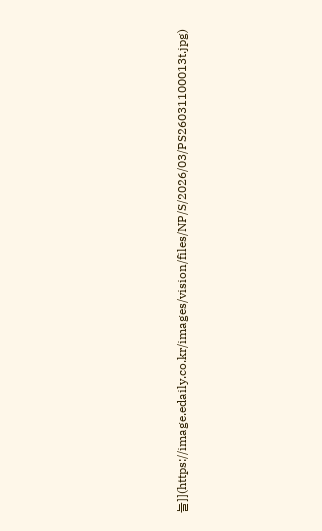늘]](https://image.edaily.co.kr/images/vision/files/NP/S/2026/03/PS26031100013t.jpg)